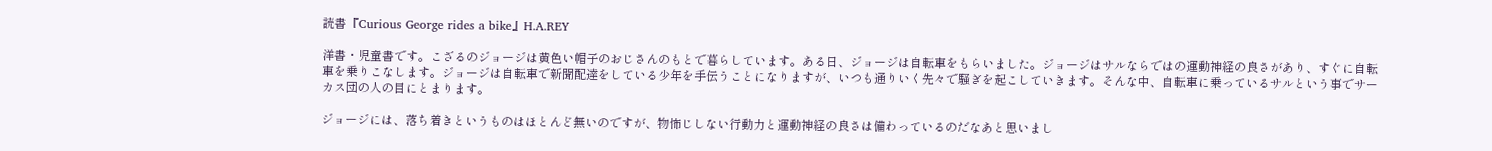読書『Curious George rides a bike』H.A.REY

洋書・児童書です。こざるのジョージは黄色い帽子のおじさんのもとで暮らしています。ある日、ジョージは自転車をもらいました。ジョージはサルならではの運動神経の良さがあり、すぐに自転車を乗りこなします。ジョージは自転車で新聞配達をしている少年を手伝うことになりますが、いつも通りいく先々で騒ぎを起こしていきます。そんな中、自転車に乗っているサルという事でサーカス団の人の目にとまります。

ジョージには、落ち着きというものはほとんど無いのですが、物怖じしない行動力と運動神経の良さは備わっているのだなあと思いまし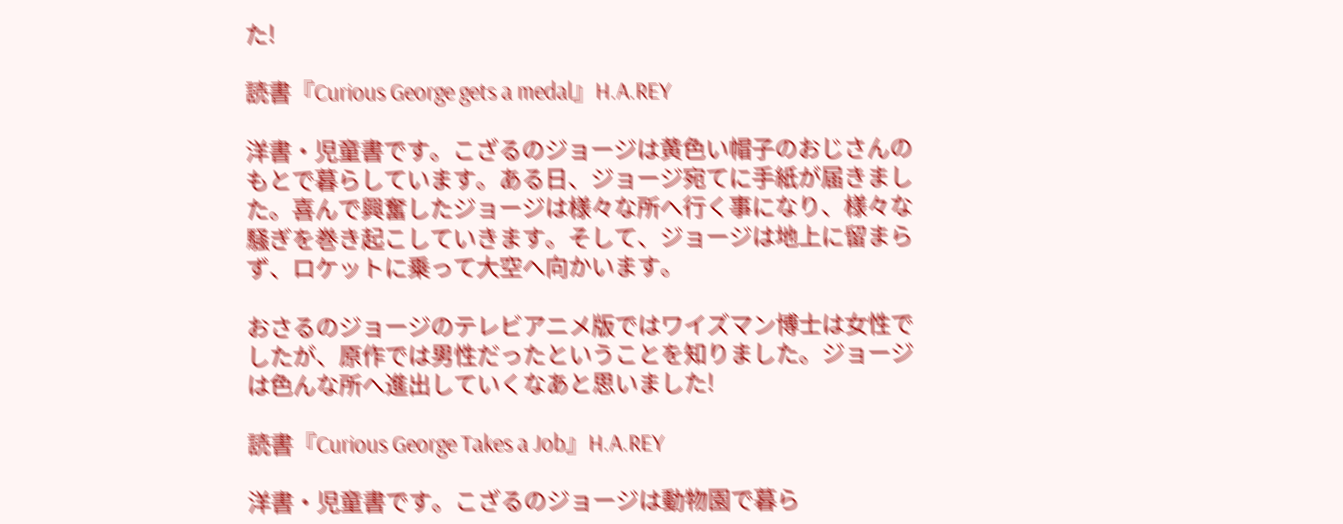た!

読書『Curious George gets a medal』H.A.REY

洋書・児童書です。こざるのジョージは黄色い帽子のおじさんのもとで暮らしています。ある日、ジョージ宛てに手紙が届きました。喜んで興奮したジョージは様々な所へ行く事になり、様々な騒ぎを巻き起こしていきます。そして、ジョージは地上に留まらず、ロケットに乗って大空へ向かいます。

おさるのジョージのテレビアニメ版ではワイズマン博士は女性でしたが、原作では男性だったということを知りました。ジョージは色んな所へ進出していくなあと思いました!

読書『Curious George Takes a Job』H.A.REY

洋書・児童書です。こざるのジョージは動物園で暮ら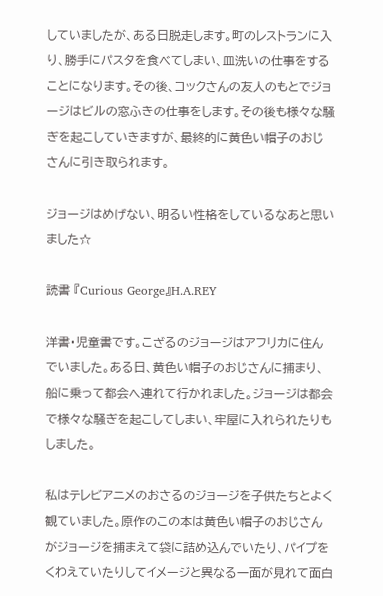していましたが、ある日脱走します。町のレストランに入り、勝手にパスタを食べてしまい、皿洗いの仕事をすることになります。その後、コックさんの友人のもとでジョージはビルの窓ふきの仕事をします。その後も様々な騒ぎを起こしていきますが、最終的に黄色い帽子のおじさんに引き取られます。

ジョージはめげない、明るい性格をしているなあと思いました☆

読書 『Curious George』H.A.REY

洋書・児童書です。こざるのジョージはアフリカに住んでいました。ある日、黄色い帽子のおじさんに捕まり、船に乗って都会へ連れて行かれました。ジョージは都会で様々な騒ぎを起こしてしまい、牢屋に入れられたりもしました。

私はテレビアニメのおさるのジョージを子供たちとよく観ていました。原作のこの本は黄色い帽子のおじさんがジョージを捕まえて袋に詰め込んでいたり、パイプをくわえていたりしてイメージと異なる一面が見れて面白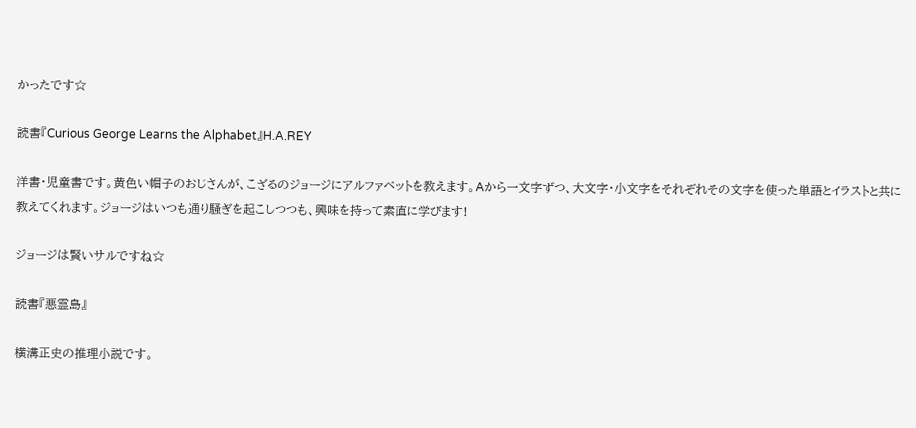かったです☆

読書『Curious George Learns the Alphabet』H.A.REY

洋書・児童書です。黄色い帽子のおじさんが、こざるのジョージにアルファベットを教えます。Aから一文字ずつ、大文字・小文字をそれぞれその文字を使った単語とイラストと共に教えてくれます。ジョージはいつも通り騒ぎを起こしつつも、興味を持って素直に学びます!

ジョージは賢いサルですね☆

読書『悪霊島』

横溝正史の推理小説です。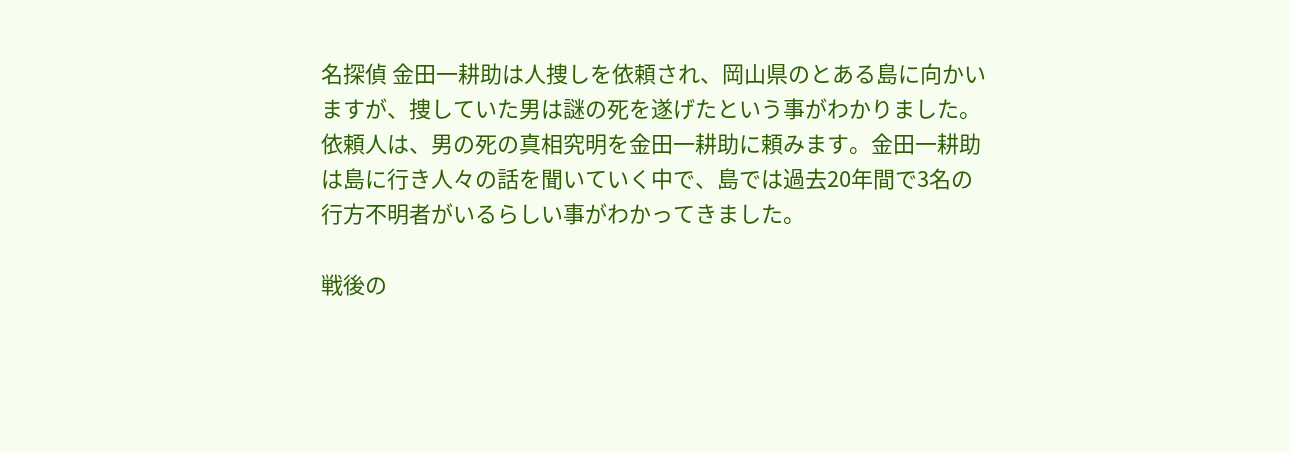名探偵 金田一耕助は人捜しを依頼され、岡山県のとある島に向かいますが、捜していた男は謎の死を遂げたという事がわかりました。依頼人は、男の死の真相究明を金田一耕助に頼みます。金田一耕助は島に行き人々の話を聞いていく中で、島では過去20年間で3名の行方不明者がいるらしい事がわかってきました。

戦後の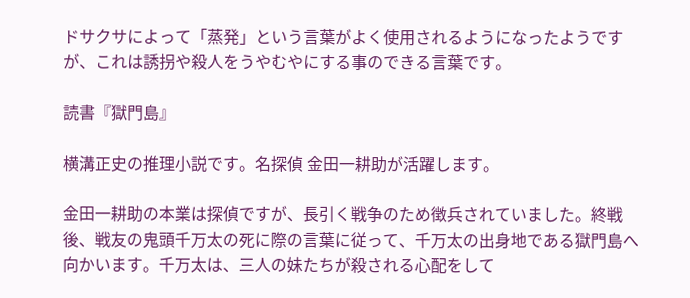ドサクサによって「蒸発」という言葉がよく使用されるようになったようですが、これは誘拐や殺人をうやむやにする事のできる言葉です。

読書『獄門島』

横溝正史の推理小説です。名探偵 金田一耕助が活躍します。

金田一耕助の本業は探偵ですが、長引く戦争のため徴兵されていました。終戦後、戦友の鬼頭千万太の死に際の言葉に従って、千万太の出身地である獄門島へ向かいます。千万太は、三人の妹たちが殺される心配をして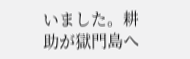いました。耕助が獄門島へ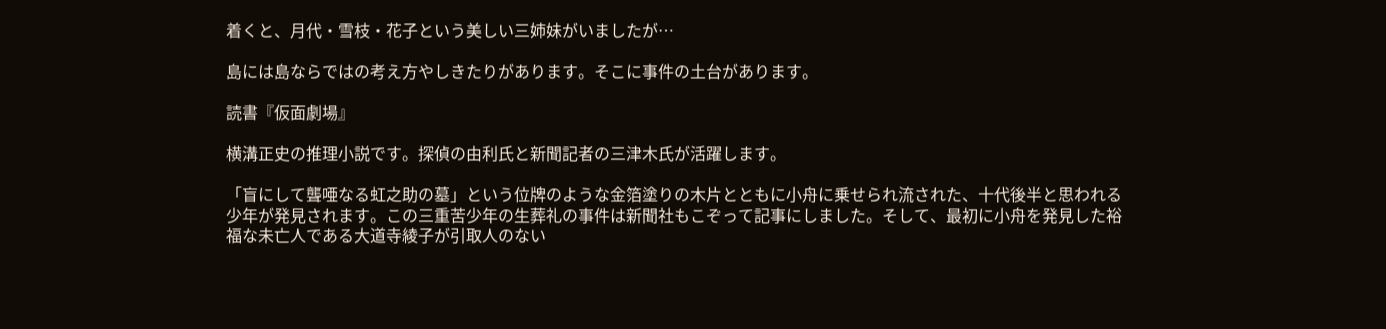着くと、月代・雪枝・花子という美しい三姉妹がいましたが…

島には島ならではの考え方やしきたりがあります。そこに事件の土台があります。

読書『仮面劇場』

横溝正史の推理小説です。探偵の由利氏と新聞記者の三津木氏が活躍します。

「盲にして聾唖なる虹之助の墓」という位牌のような金箔塗りの木片とともに小舟に乗せられ流された、十代後半と思われる少年が発見されます。この三重苦少年の生葬礼の事件は新聞社もこぞって記事にしました。そして、最初に小舟を発見した裕福な未亡人である大道寺綾子が引取人のない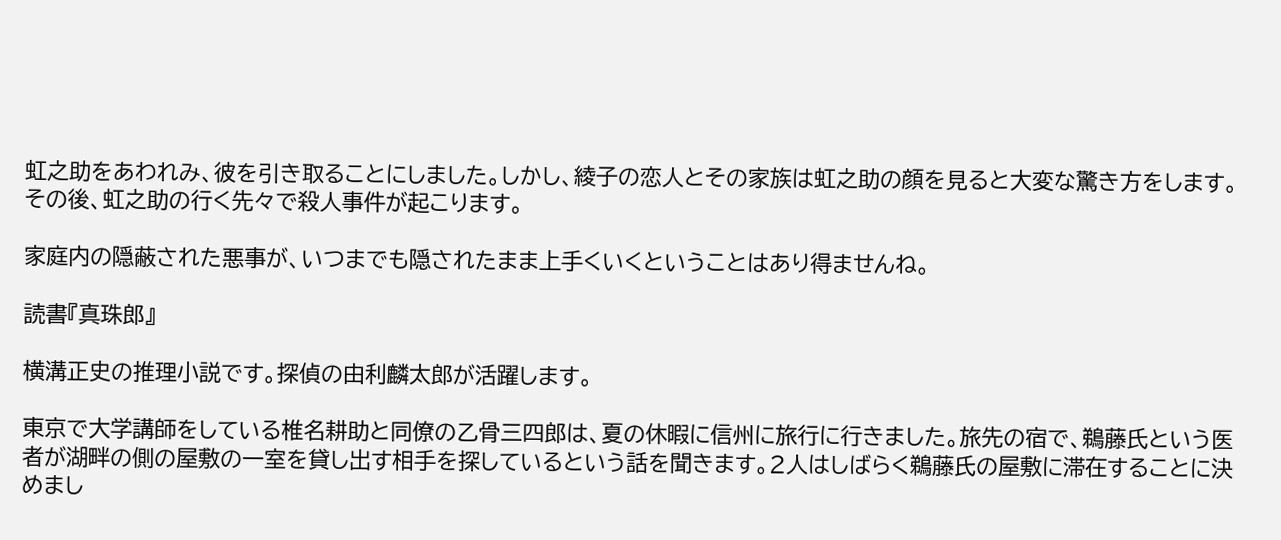虹之助をあわれみ、彼を引き取ることにしました。しかし、綾子の恋人とその家族は虹之助の顔を見ると大変な驚き方をします。その後、虹之助の行く先々で殺人事件が起こります。

家庭内の隠蔽された悪事が、いつまでも隠されたまま上手くいくということはあり得ませんね。

読書『真珠郎』

横溝正史の推理小説です。探偵の由利麟太郎が活躍します。

東京で大学講師をしている椎名耕助と同僚の乙骨三四郎は、夏の休暇に信州に旅行に行きました。旅先の宿で、鵜藤氏という医者が湖畔の側の屋敷の一室を貸し出す相手を探しているという話を聞きます。2人はしばらく鵜藤氏の屋敷に滞在することに決めまし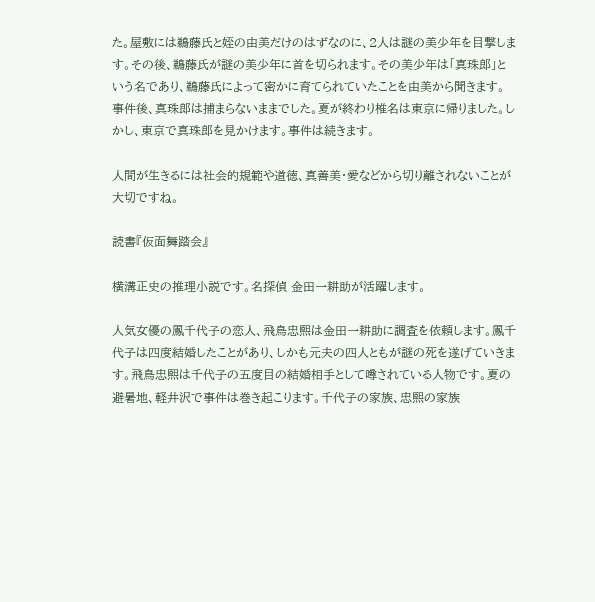た。屋敷には鵜藤氏と姪の由美だけのはずなのに、2人は謎の美少年を目撃します。その後、鵜藤氏が謎の美少年に首を切られます。その美少年は「真珠郎」という名であり、鵜藤氏によって密かに育てられていたことを由美から聞きます。事件後、真珠郎は捕まらないままでした。夏が終わり椎名は東京に帰りました。しかし、東京で真珠郎を見かけます。事件は続きます。

人間が生きるには社会的規範や道徳、真善美・愛などから切り離されないことが大切ですね。

読書『仮面舞踏会』

横溝正史の推理小説です。名探偵 金田一耕助が活躍します。

人気女優の鳳千代子の恋人、飛鳥忠熙は金田一耕助に調査を依頼します。鳳千代子は四度結婚したことがあり、しかも元夫の四人ともが謎の死を遂げていきます。飛鳥忠熙は千代子の五度目の結婚相手として噂されている人物です。夏の避暑地、軽井沢で事件は巻き起こります。千代子の家族、忠熙の家族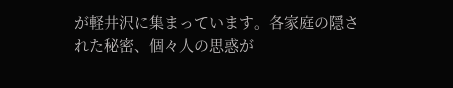が軽井沢に集まっています。各家庭の隠された秘密、個々人の思惑が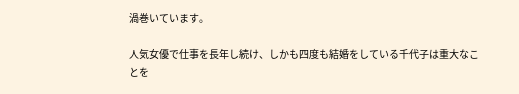渦巻いています。

人気女優で仕事を長年し続け、しかも四度も結婚をしている千代子は重大なことを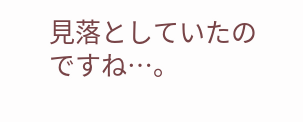見落としていたのですね…。